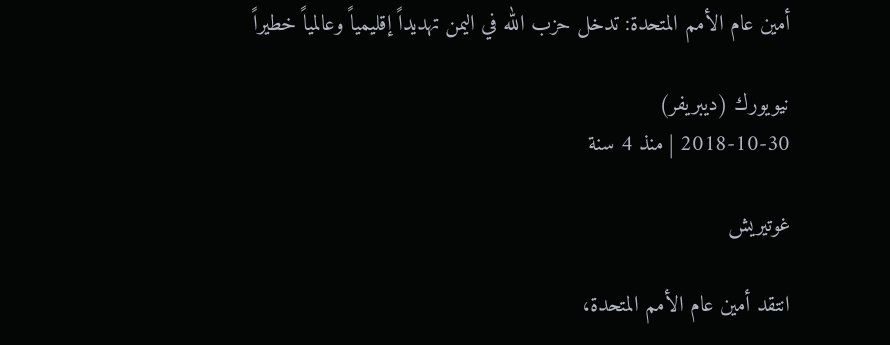أمين عام الأمم المتحدة: تدخل حزب الله في اليمن تهديداً إقليمياً وعالمياً خطيراً

نيويورك (ديبريفر)
2018-10-30 | منذ 4 سنة

غوتيريش

انتقد أمين عام الأمم المتحدة،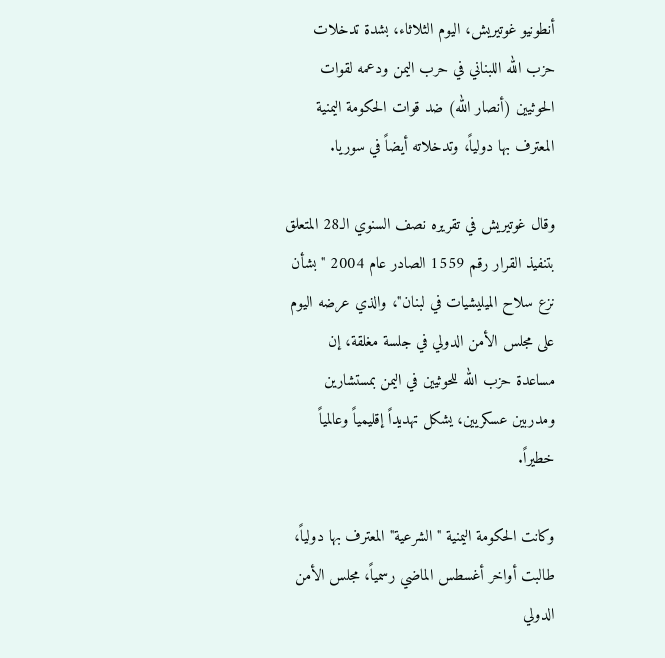أنطونيو غوتيريش، اليوم الثلاثاء، بشدة تدخلات حزب الله اللبناني في حرب اليمن ودعمه لقوات الحوثيين (أنصار الله) ضد قوات الحكومة اليمنية المعترف بها دولياً، وتدخلاته أيضاً في سوريا.

وقال غوتيريش في تقريره نصف السنوي الـ28 المتعلق بتنفيذ القرار رقم 1559 الصادر عام 2004 "بشأن نزع سلاح الميليشيات في لبنان"، والذي عرضه اليوم على مجلس الأمن الدولي في جلسة مغلقة، إن  مساعدة حزب الله للحوثيين في اليمن بمستشارين ومدربين عسكريين، يشكل تهديداً إقليمياً وعالمياً خطيراً.

وكانت الحكومة اليمنية "الشرعية" المعترف بها دولياً، طالبت أواخر أغسطس الماضي رسمياً، مجلس الأمن الدولي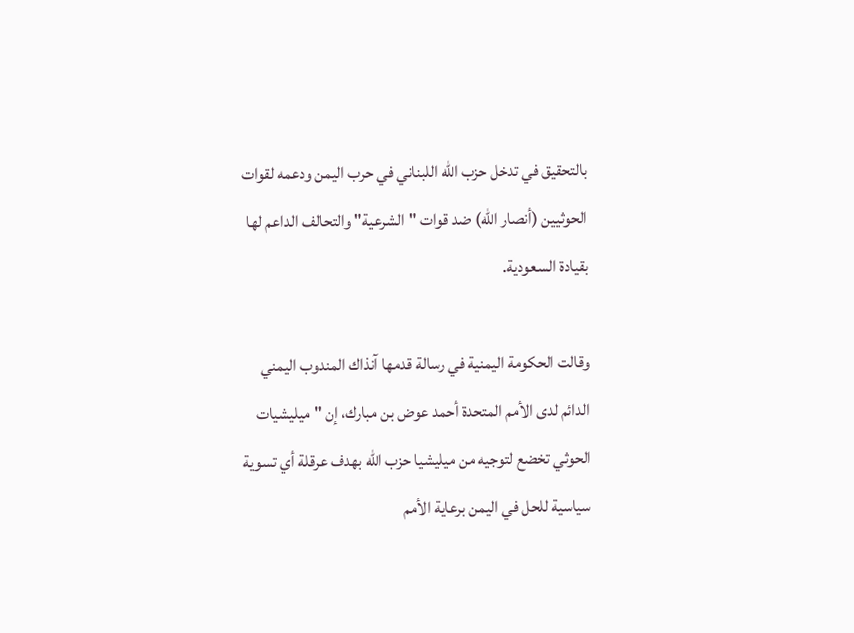بالتحقيق في تدخل حزب الله اللبناني في حرب اليمن ودعمه لقوات الحوثيين (أنصار الله) ضد قوات "الشرعية" والتحالف الداعم لها بقيادة السعودية.

وقالت الحكومة اليمنية في رسالة قدمها آنذاك المندوب اليمني الدائم لدى الأمم المتحدة أحمد عوض بن مبارك، إن "ميليشيات الحوثي تخضع لتوجيه من ميليشيا حزب الله بهدف عرقلة أي تسوية سياسية للحل في اليمن برعاية الأمم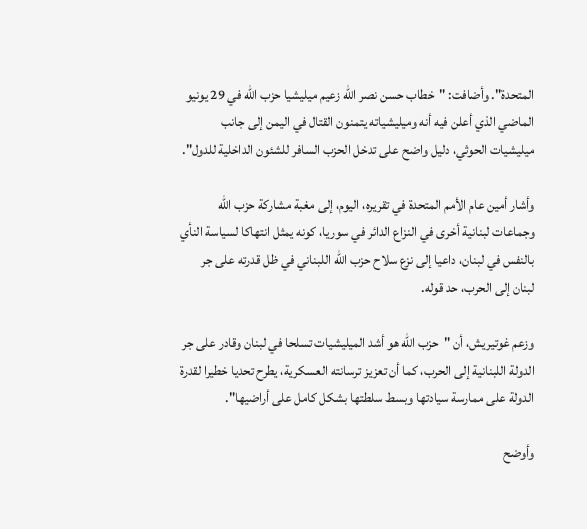المتحدة". وأضافت: "خطاب حسن نصر الله زعيم ميليشيا حزب الله في 29 يونيو الماضي الذي أعلن فيه أنه وميليشياته يتمنون القتال في اليمن إلى جانب ميليشيات الحوثي، دليل واضح على تدخل الحزب السافر للشئون الداخلية للدول".

وأشار أمين عام الأمم المتحدة في تقريره، اليوم، إلى مغبة مشاركة حزب الله وجماعات لبنانية أخرى في النزاع الدائر في سوريا، كونه يمثل انتهاكا لسياسة النأي بالنفس في لبنان، داعيا إلى نزع سلاح حزب الله اللبناني في ظل قدرته على جر لبنان إلى الحرب، حد قوله.

وزعم غوتيريش، أن "حزب الله هو أشد الميليشيات تسلحا في لبنان وقادر على جر الدولة اللبنانية إلى الحرب، كما أن تعزيز ترسانته العسكرية، يطرح تحديا خطيرا لقدرة الدولة على ممارسة سيادتها وبسط سلطتها بشكل كامل على أراضيها".

وأوضح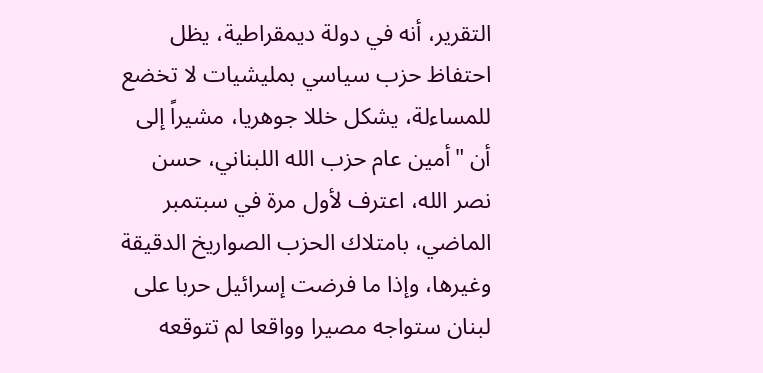التقرير، أنه في دولة ديمقراطية، يظل احتفاظ حزب سياسي بمليشيات لا تخضع للمساءلة، يشكل خللا جوهريا، مشيراً إلى أن "أمين عام حزب الله اللبناني، حسن نصر الله، اعترف لأول مرة في سبتمبر الماضي، بامتلاك الحزب الصواريخ الدقيقة وغيرها، وإذا ما فرضت إسرائيل حربا على لبنان ستواجه مصيرا وواقعا لم تتوقعه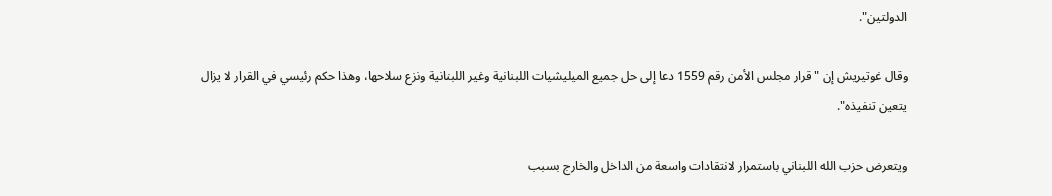الدولتين".

وقال غوتيريش إن "قرار مجلس الأمن رقم 1559 دعا إلى حل جميع الميليشيات اللبنانية وغير اللبنانية ونزع سلاحها، وهذا حكم رئيسي في القرار لا يزال يتعين تنفيذه".

ويتعرض حزب الله اللبناني باستمرار لانتقادات واسعة من الداخل والخارج بسبب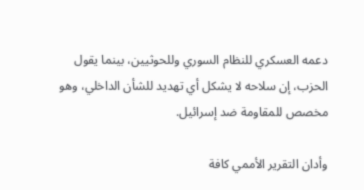دعمه العسكري للنظام السوري وللحوثيين، بينما يقول الحزب، إن سلاحه لا يشكل أي تهديد للشأن الداخلي، وهو مخصص للمقاومة ضد إسرائيل.

وأدان التقرير الأممي كافة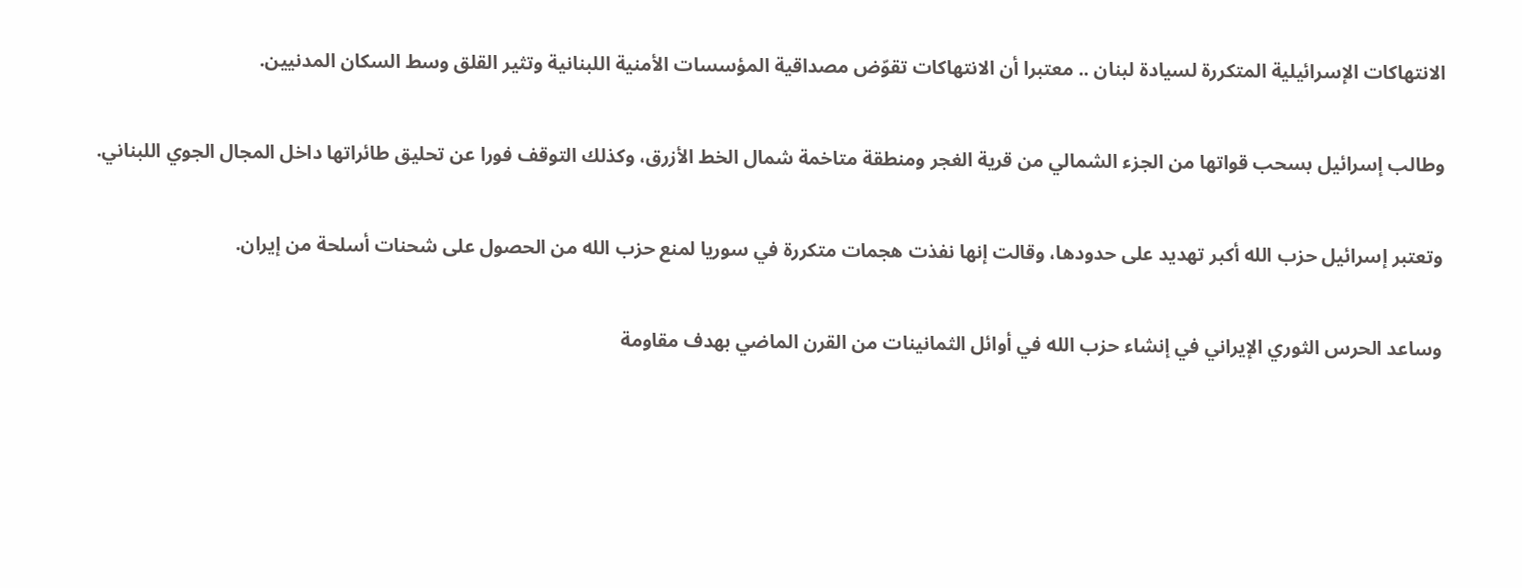الانتهاكات الإسرائيلية المتكررة لسيادة لبنان .. معتبرا أن الانتهاكات تقوّض مصداقية المؤسسات الأمنية اللبنانية وتثير القلق وسط السكان المدنيين.

وطالب إسرائيل بسحب قواتها من الجزء الشمالي من قرية الغجر ومنطقة متاخمة شمال الخط الأزرق، وكذلك التوقف فورا عن تحليق طائراتها داخل المجال الجوي اللبناني.

وتعتبر إسرائيل حزب الله أكبر تهديد على حدودها، وقالت إنها نفذت هجمات متكررة في سوريا لمنع حزب الله من الحصول على شحنات أسلحة من إيران.

وساعد الحرس الثوري الإيراني في إنشاء حزب الله في أوائل الثمانينات من القرن الماضي بهدف مقاومة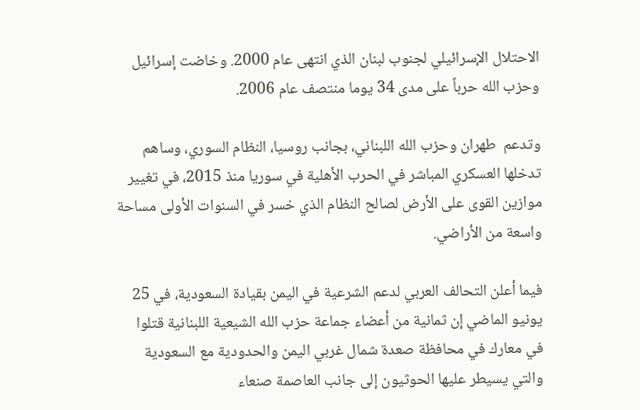الاحتلال الإسرائيلي لجنوب لبنان الذي انتهى عام 2000. وخاضت إسرائيل وحزب الله حرباً على مدى 34 يوما منتصف عام 2006.

وتدعم  طهران وحزب الله اللبناني، بجانب روسيا، النظام السوري، وساهم تدخلها العسكري المباشر في الحرب الأهلية في سوريا منذ 2015، في تغيير موازين القوى على الأرض لصالح النظام الذي خسر في السنوات الأولى مساحة واسعة من الأراضي.

فيما أعلن التحالف العربي لدعم الشرعية في اليمن بقيادة السعودية، في 25 يونيو الماضي إن ثمانية من أعضاء جماعة حزب الله الشيعية اللبنانية قتلوا في معارك في محافظة صعدة شمال غربي اليمن والحدودية مع السعودية والتي يسيطر عليها الحوثيون إلى جانب العاصمة صنعاء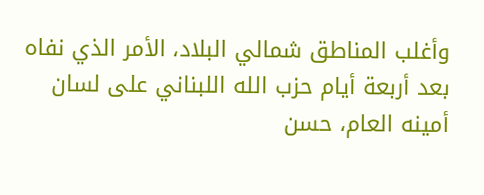وأغلب المناطق شمالي البلاد، الأمر الذي نفاه بعد أربعة أيام حزب الله اللبناني على لسان أمينه العام، حسن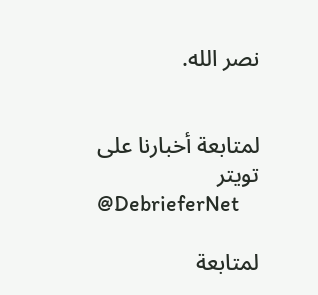نصر الله.


لمتابعة أخبارنا على تويتر
@DebrieferNet

لمتابعة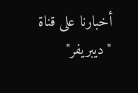أخبارنا على قناة "ديبريفر"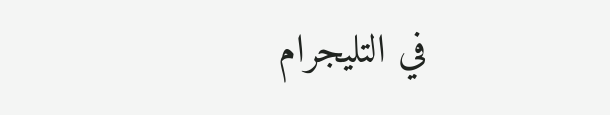في التليجرام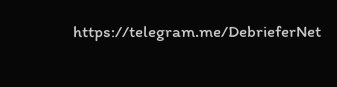https://telegram.me/DebrieferNet